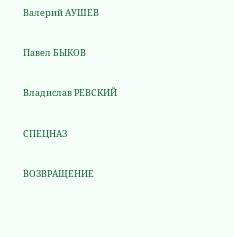Валерий АУШЕВ

Павел БЫКОВ

Владислав РЕВСКИЙ

СПЕЦНАЗ

ВОЗВРАЩЕНИЕ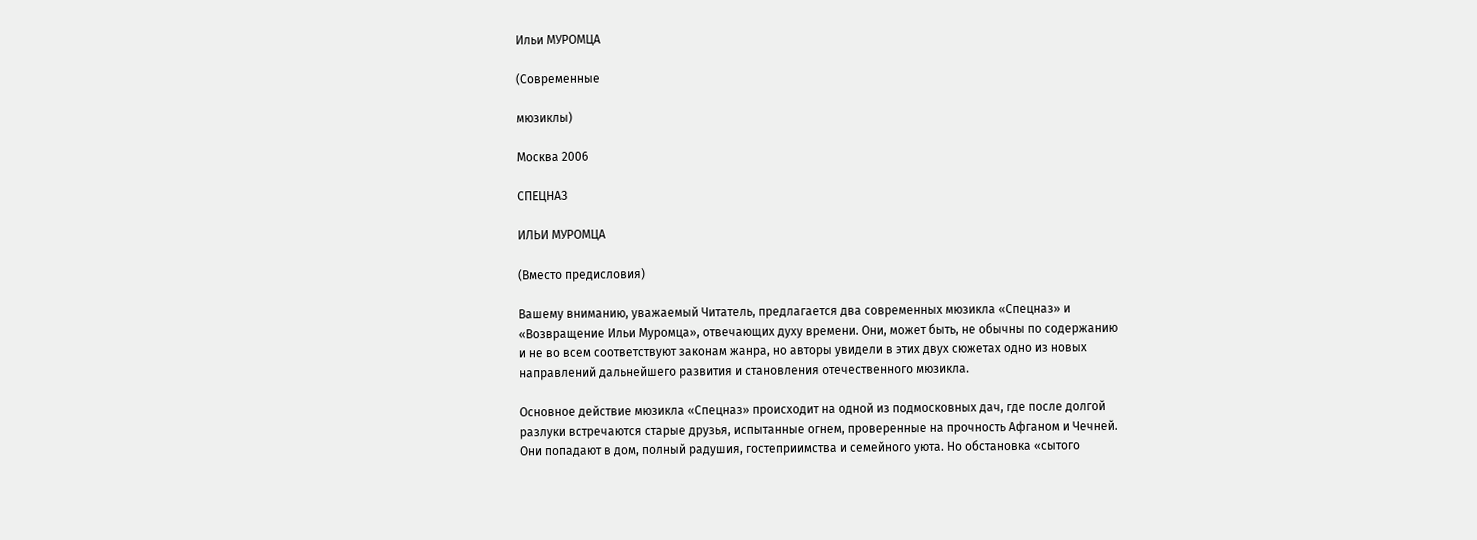Ильи МУРОМЦА

(Современные

мюзиклы)

Москва 2006

СПЕЦНАЗ

ИЛЬИ МУРОМЦА

(Вместо предисловия)

Вашему вниманию, уважаемый Читатель, предлагается два современных мюзикла «Спецназ» и «Возвращение Ильи Муромца», отвечающих духу времени. Они, может быть, не обычны по содержанию и не во всем соответствуют законам жанра, но авторы увидели в этих двух сюжетах одно из новых направлений дальнейшего развития и становления отечественного мюзикла.

Основное действие мюзикла «Спецназ» происходит на одной из подмосковных дач, где после долгой разлуки встречаются старые друзья, испытанные огнем, проверенные на прочность Афганом и Чечней. Они попадают в дом, полный радушия, гостеприимства и семейного уюта. Но обстановка «сытого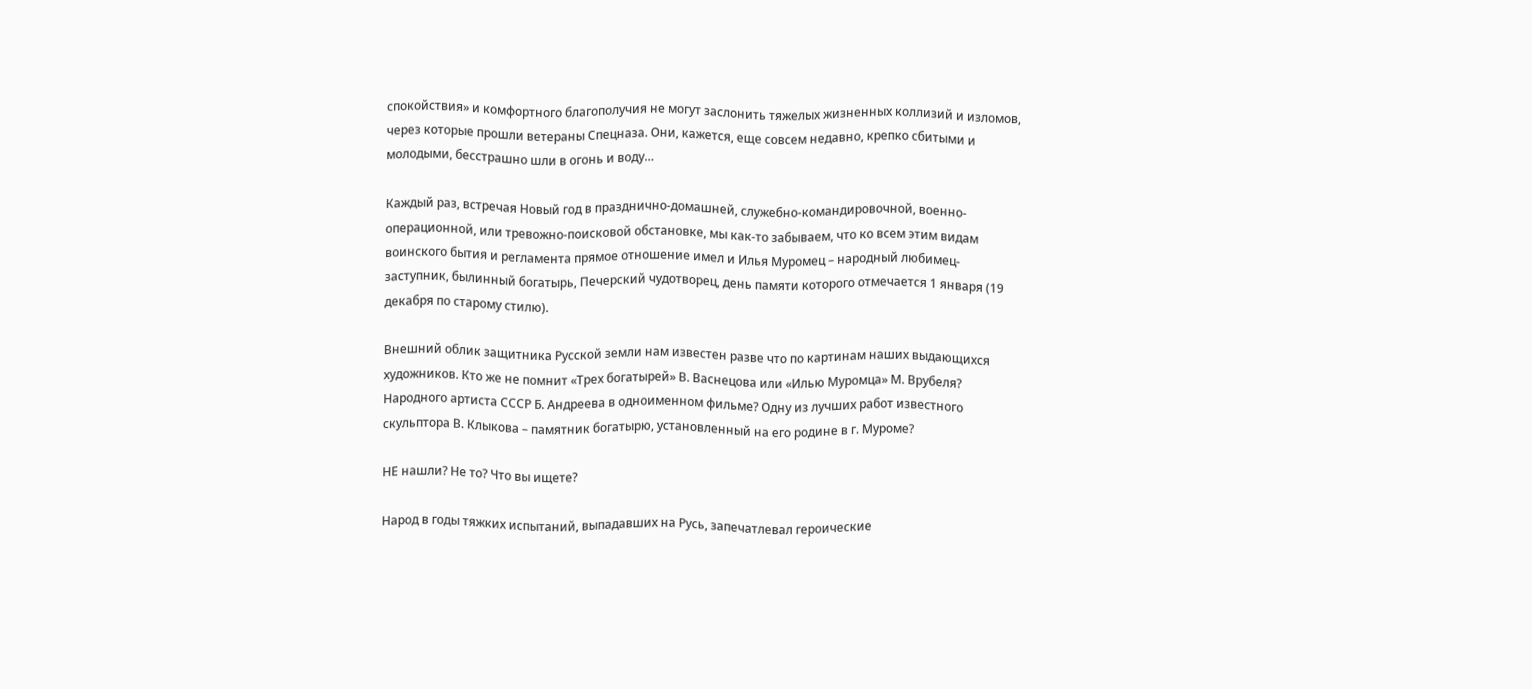спокойствия» и комфортного благополучия не могут заслонить тяжелых жизненных коллизий и изломов, через которые прошли ветераны Спецназа. Они, кажется, еще совсем недавно, крепко сбитыми и молодыми, бесстрашно шли в огонь и воду…

Каждый раз, встречая Новый год в празднично-домашней, служебно-командировочной, военно-операционной, или тревожно-поисковой обстановке, мы как-то забываем, что ко всем этим видам воинского бытия и регламента прямое отношение имел и Илья Муромец – народный любимец-заступник, былинный богатырь, Печерский чудотворец, день памяти которого отмечается 1 января (19 декабря по старому стилю).

Внешний облик защитника Русской земли нам известен разве что по картинам наших выдающихся художников. Кто же не помнит «Трех богатырей» В. Васнецова или «Илью Муромца» М. Врубеля? Народного артиста СССР Б. Андреева в одноименном фильме? Одну из лучших работ известного скульптора В. Клыкова – памятник богатырю, установленный на его родине в г. Муроме?

НЕ нашли? Не то? Что вы ищете?

Народ в годы тяжких испытаний, выпадавших на Русь, запечатлевал героические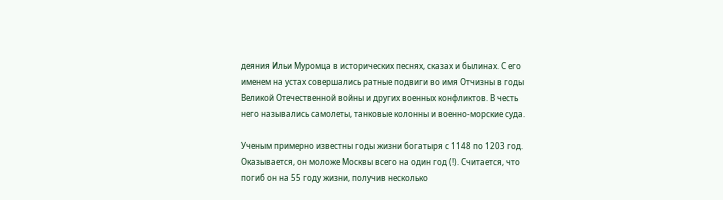деяния Ильи Муромца в исторических песнях, сказах и былинах. С его именем на устах совершались ратные подвиги во имя Отчизны в годы Великой Отечественной войны и других военных конфликтов. В честь него назывались самолеты, танковые колонны и военно-морские суда.

Ученым примерно известны годы жизни богатыря с 1148 по 1203 год. Оказывается, он моложе Москвы всего на один год (!). Считается, что погиб он на 55 году жизни, получив несколько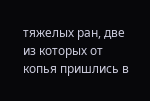тяжелых ран, две из которых от копья пришлись в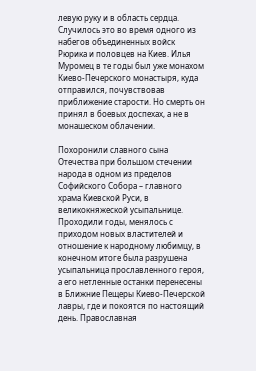левую руку и в область сердца. Случилось это во время одного из набегов объединенных войск Рюрика и половцев на Киев. Илья Муромец в те годы был уже монахом Киево-Печерского монастыря, куда отправился, почувствовав приближение старости. Но смерть он принял в боевых доспехах, а не в монашеском облачении.

Похоронили славного сына Отечества при большом стечении народа в одном из пределов Софийского Собора – главного храма Киевской Руси, в великокняжеской усыпальнице. Проходили годы, менялось с приходом новых властителей и отношение к народному любимцу, в конечном итоге была разрушена усыпальница прославленного героя, а его нетленные останки перенесены в Ближние Пещеры Киево-Печерской лавры, где и покоятся по настоящий день. Православная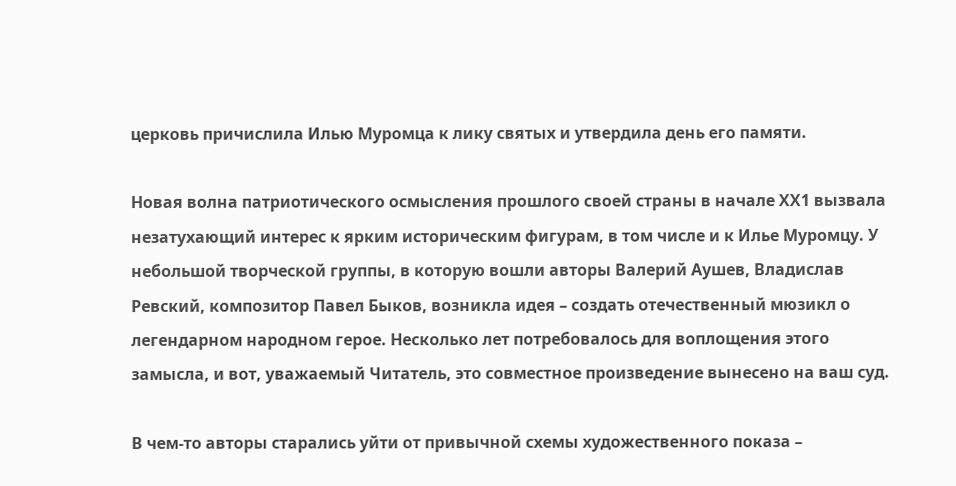церковь причислила Илью Муромца к лику святых и утвердила день его памяти.

Новая волна патриотического осмысления прошлого своей страны в начале ХХ1 вызвала незатухающий интерес к ярким историческим фигурам, в том числе и к Илье Муромцу. У небольшой творческой группы, в которую вошли авторы Валерий Аушев, Владислав Ревский, композитор Павел Быков, возникла идея – создать отечественный мюзикл о легендарном народном герое. Несколько лет потребовалось для воплощения этого замысла, и вот, уважаемый Читатель, это совместное произведение вынесено на ваш суд.

В чем-то авторы старались уйти от привычной схемы художественного показа –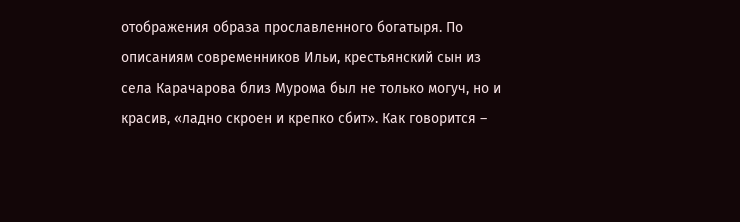отображения образа прославленного богатыря. По описаниям современников Ильи, крестьянский сын из села Карачарова близ Мурома был не только могуч, но и красив, «ладно скроен и крепко сбит». Как говорится –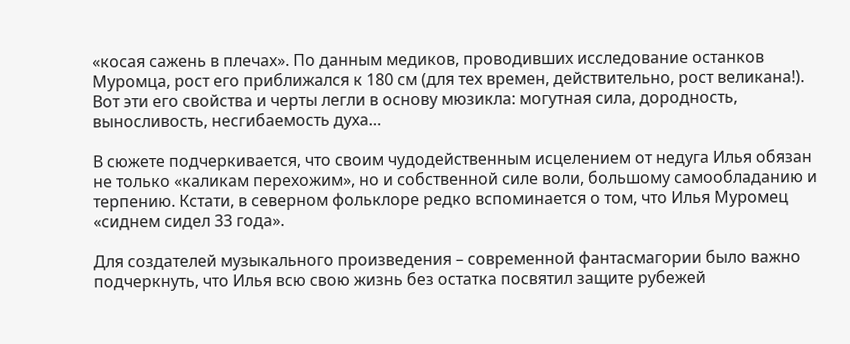«косая сажень в плечах». По данным медиков, проводивших исследование останков Муромца, рост его приближался к 180 см (для тех времен, действительно, рост великана!). Вот эти его свойства и черты легли в основу мюзикла: могутная сила, дородность, выносливость, несгибаемость духа…

В сюжете подчеркивается, что своим чудодейственным исцелением от недуга Илья обязан не только «каликам перехожим», но и собственной силе воли, большому самообладанию и терпению. Кстати, в северном фольклоре редко вспоминается о том, что Илья Муромец «сиднем сидел 33 года».

Для создателей музыкального произведения – современной фантасмагории было важно подчеркнуть, что Илья всю свою жизнь без остатка посвятил защите рубежей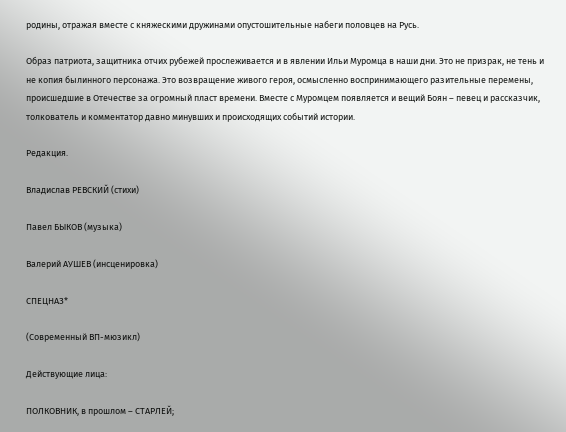родины, отражая вместе с княжескими дружинами опустошительные набеги половцев на Русь.

Образ патриота, защитника отчих рубежей прослеживается и в явлении Ильи Муромца в наши дни. Это не призрак, не тень и не копия былинного персонажа. Это возвращение живого героя, осмысленно воспринимающего разительные перемены, происшедшие в Отечестве за огромный пласт времени. Вместе с Муромцем появляется и вещий Боян – певец и рассказчик, толкователь и комментатор давно минувших и происходящих событий истории.

Редакция.

Владислав РЕВСКИЙ (стихи)

Павел БЫКОВ (музыка)

Валерий АУШЕВ (инсценировка)

СПЕЦНАЗ*

(Современный ВП-мюзикл)

Действующие лица:

ПОЛКОВНИК, в прошлом – СТАРЛЕЙ;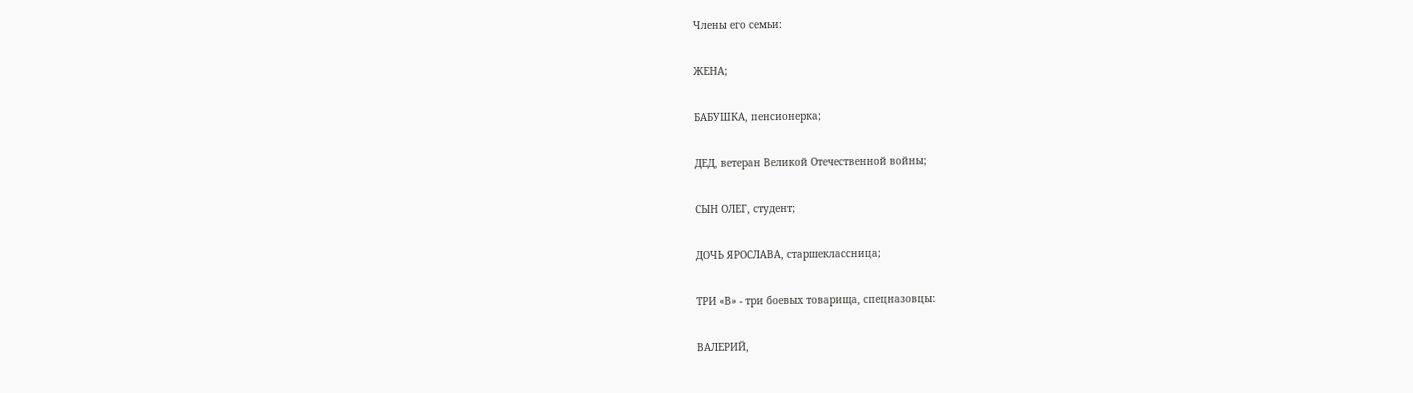Члены его семьи:

ЖЕНА;

БАБУШКА, пенсионерка;

ДЕД, ветеран Великой Отечественной войны;

СЫН ОЛЕГ, студент;

ДОЧЬ ЯРОСЛАВА, старшеклассница;

ТРИ «В» - три боевых товарища, спецназовцы:

ВАЛЕРИЙ,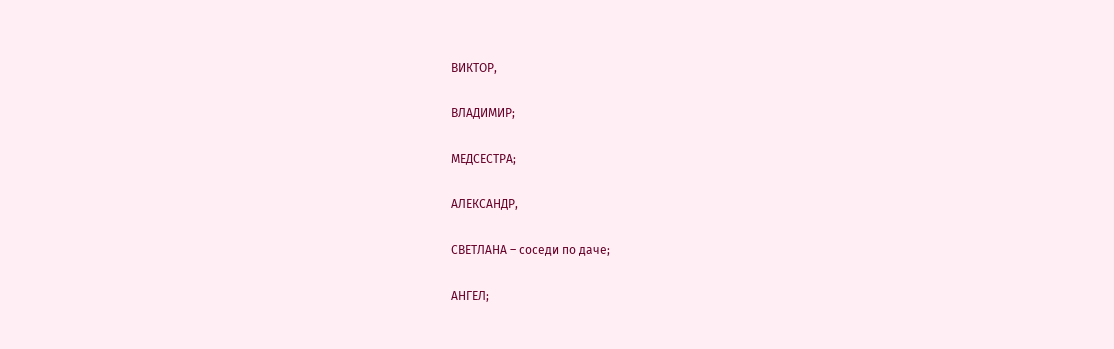ВИКТОР,

ВЛАДИМИР;

МЕДСЕСТРА;

АЛЕКСАНДР,

СВЕТЛАНА – соседи по даче;

АНГЕЛ;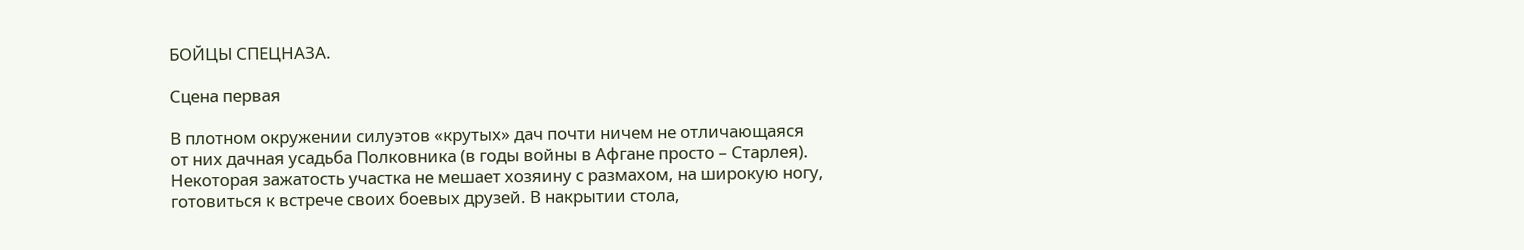БОЙЦЫ СПЕЦНАЗА.

Сцена первая

В плотном окружении силуэтов «крутых» дач почти ничем не отличающаяся от них дачная усадьба Полковника (в годы войны в Афгане просто – Старлея). Некоторая зажатость участка не мешает хозяину с размахом, на широкую ногу, готовиться к встрече своих боевых друзей. В накрытии стола,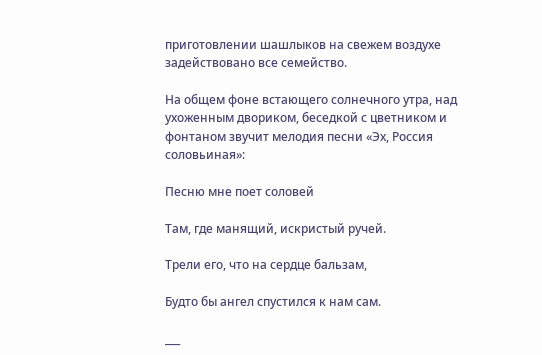приготовлении шашлыков на свежем воздухе задействовано все семейство.

На общем фоне встающего солнечного утра, над ухоженным двориком, беседкой с цветником и фонтаном звучит мелодия песни «Эх, Россия соловьиная»:

Песню мне поет соловей

Там, где манящий, искристый ручей.

Трели его, что на сердце бальзам,

Будто бы ангел спустился к нам сам.

___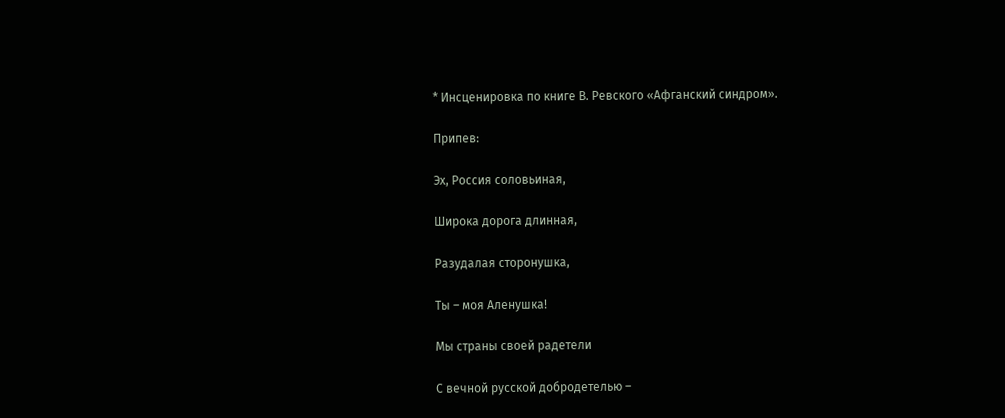* Инсценировка по книге В. Ревского «Афганский синдром».

Припев:

Эх, Россия соловьиная,

Широка дорога длинная,

Разудалая сторонушка,

Ты – моя Аленушка!

Мы страны своей радетели

С вечной русской добродетелью –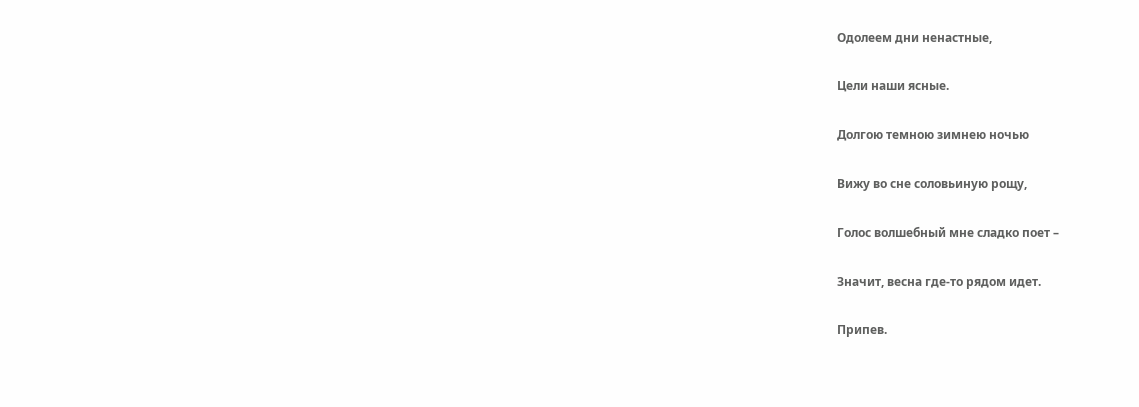Одолеем дни ненастные,

Цели наши ясные.

Долгою темною зимнею ночью

Вижу во сне соловьиную рощу,

Голос волшебный мне сладко поет –

Значит, весна где-то рядом идет.

Припев.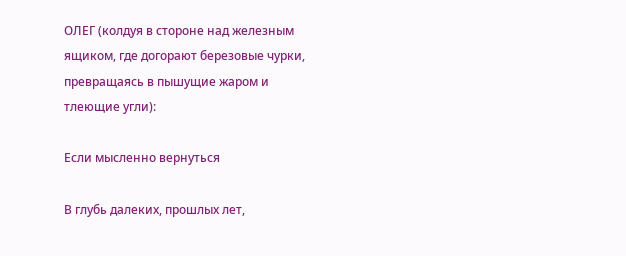ОЛЕГ (колдуя в стороне над железным ящиком, где догорают березовые чурки, превращаясь в пышущие жаром и тлеющие угли):

Если мысленно вернуться

В глубь далеких, прошлых лет,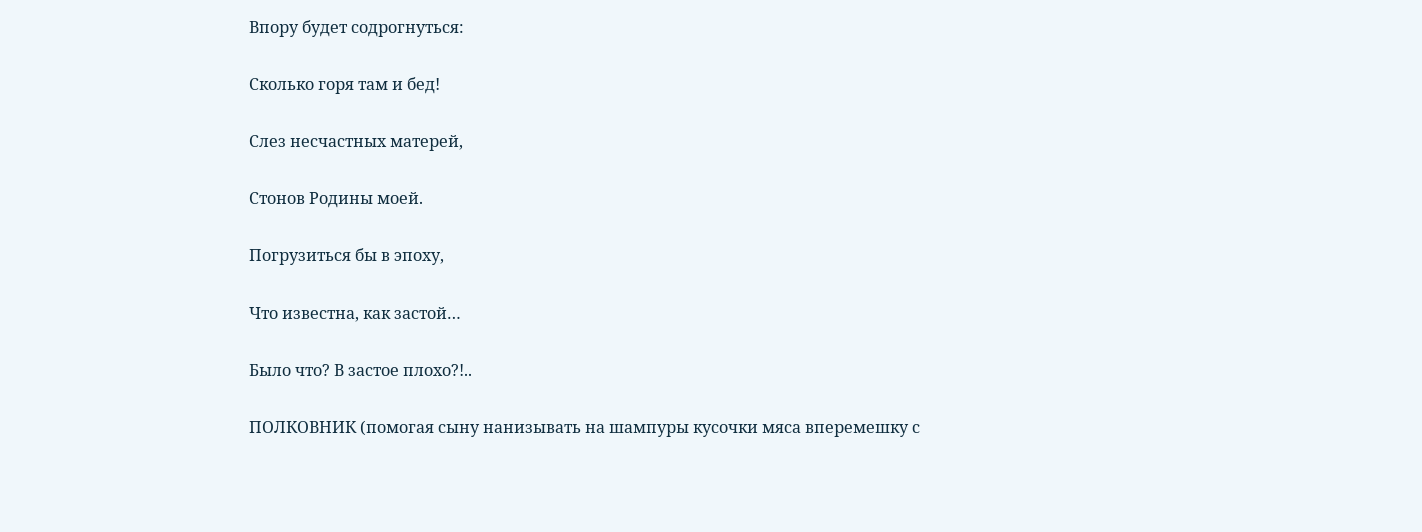Впору будет содрогнуться:

Сколько горя там и бед!

Слез несчастных матерей,

Стонов Родины моей.

Погрузиться бы в эпоху,

Что известна, как застой…

Было что? В застое плохо?!..

ПОЛКОВНИК (помогая сыну нанизывать на шампуры кусочки мяса вперемешку с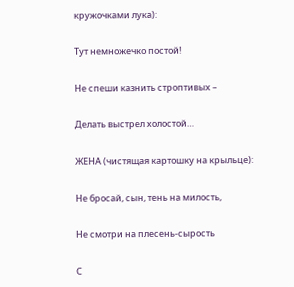кружочками лука):

Тут немножечко постой!

Не спеши казнить строптивых –

Делать выстрел холостой…

ЖЕНА (чистящая картошку на крыльце):

Не бросай, сын, тень на милость,

Не смотри на плесень-сырость

С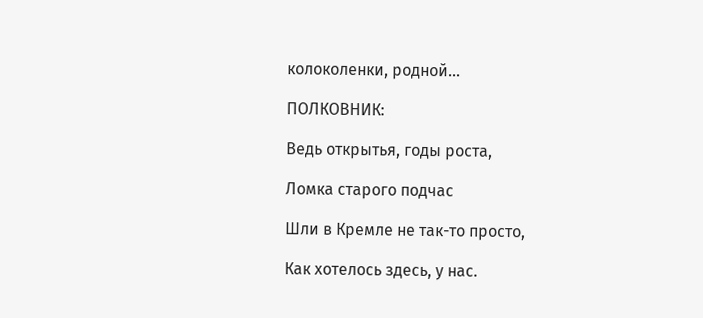колоколенки, родной…

ПОЛКОВНИК:

Ведь открытья, годы роста,

Ломка старого подчас

Шли в Кремле не так-то просто,

Как хотелось здесь, у нас.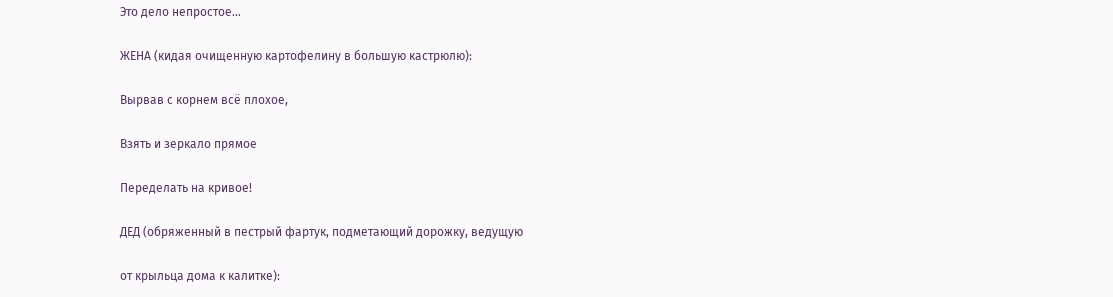Это дело непростое…

ЖЕНА (кидая очищенную картофелину в большую кастрюлю):

Вырвав с корнем всё плохое,

Взять и зеркало прямое

Переделать на кривое!

ДЕД (обряженный в пестрый фартук, подметающий дорожку, ведущую

от крыльца дома к калитке):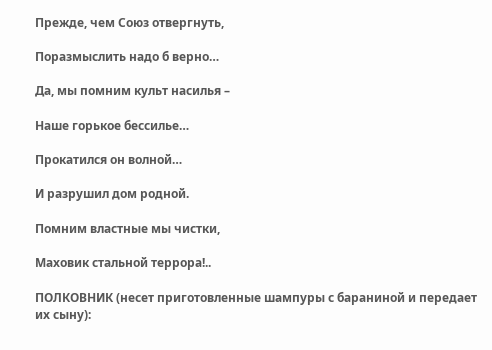Прежде, чем Союз отвергнуть,

Поразмыслить надо б верно…

Да, мы помним культ насилья –

Наше горькое бессилье…

Прокатился он волной…

И разрушил дом родной.

Помним властные мы чистки,

Маховик стальной террора!..

ПОЛКОВНИК (несет приготовленные шампуры с бараниной и передает их сыну):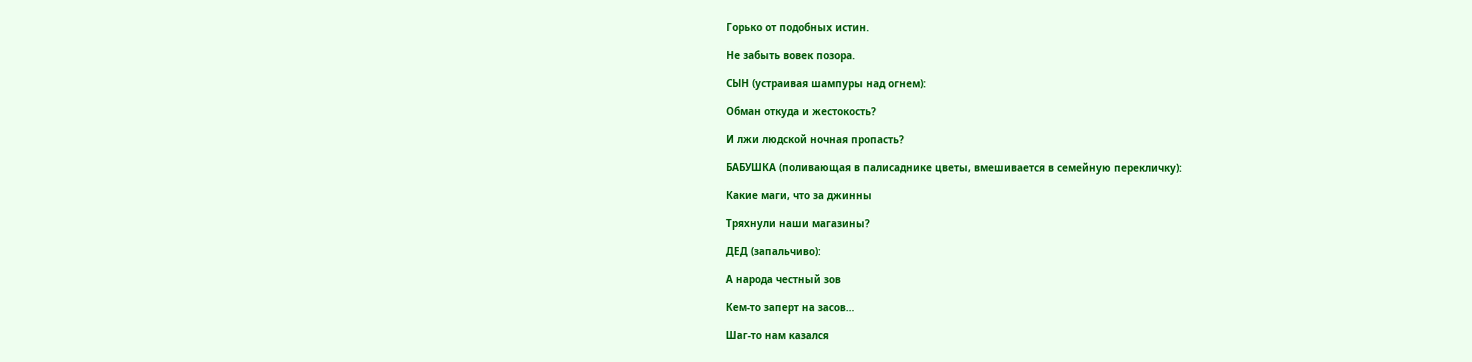Горько от подобных истин.

Не забыть вовек позора.

СЫН (устраивая шампуры над огнем):

Обман откуда и жестокость?

И лжи людской ночная пропасть?

БАБУШКА (поливающая в палисаднике цветы, вмешивается в семейную перекличку):

Какие маги, что за джинны

Тряхнули наши магазины?

ДЕД (запальчиво):

А народа честный зов

Кем-то заперт на засов…

Шаг-то нам казался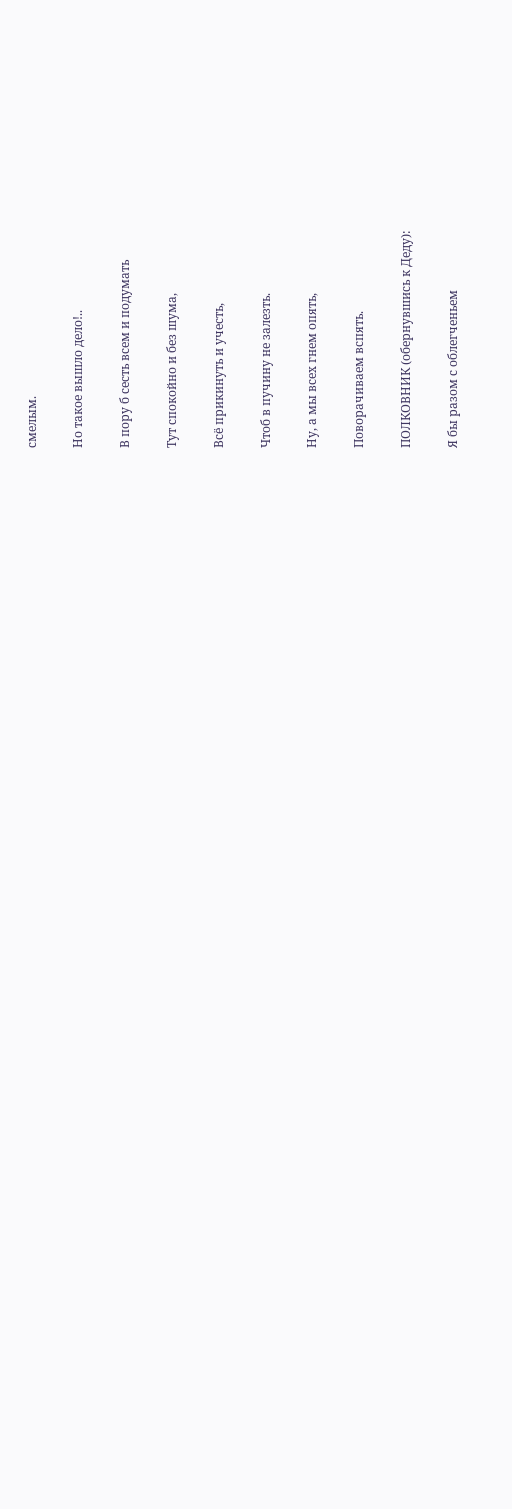смелым.

Но такое вышло дело!..

В пору б сесть всем и подумать

Тут спокойно и без шума,

Всё прикинуть и учесть,

Чтоб в пучину не залезть.

Ну, а мы всех гнем опять,

Поворачиваем вспять.

ПОЛКОВНИК (обернувшись к Деду):

Я бы разом с облегченьем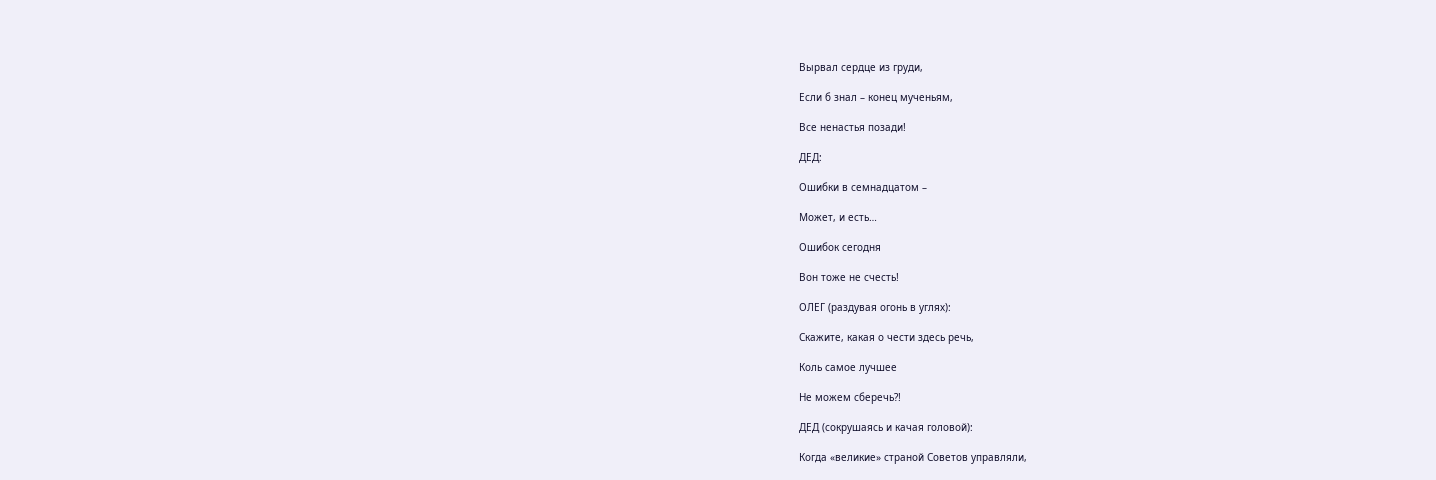Вырвал сердце из груди,

Если б знал – конец мученьям,

Все ненастья позади!

ДЕД:

Ошибки в семнадцатом –

Может, и есть…

Ошибок сегодня

Вон тоже не счесть!

ОЛЕГ (раздувая огонь в углях):

Скажите, какая о чести здесь речь,

Коль самое лучшее

Не можем сберечь?!

ДЕД (сокрушаясь и качая головой):

Когда «великие» страной Советов управляли,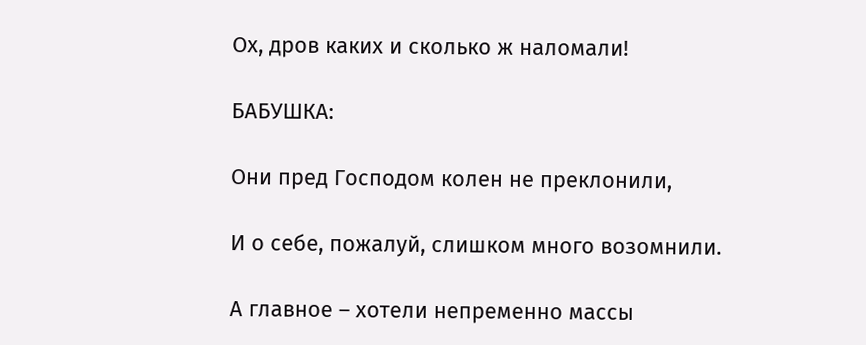Ох, дров каких и сколько ж наломали!

БАБУШКА:

Они пред Господом колен не преклонили,

И о себе, пожалуй, слишком много возомнили.

А главное – хотели непременно массы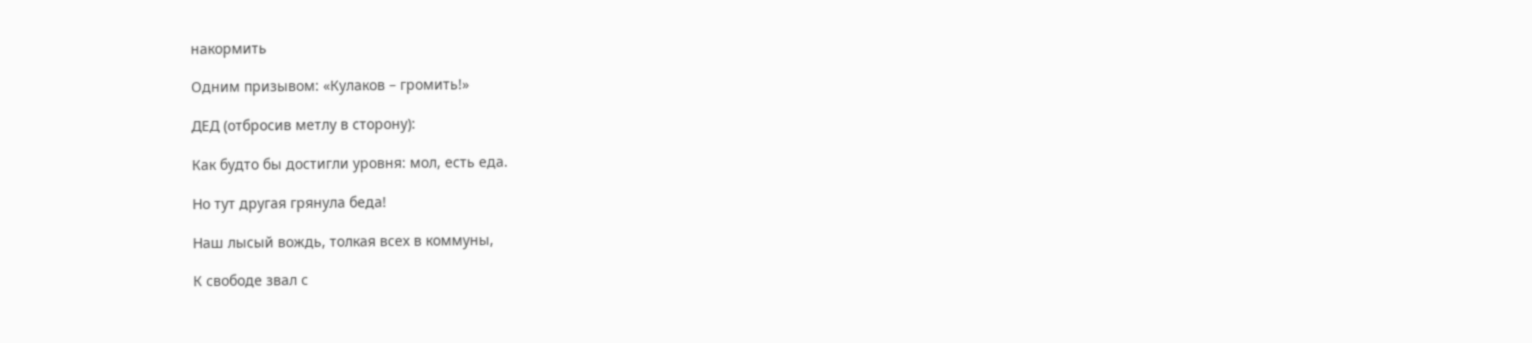накормить

Одним призывом: «Кулаков – громить!»

ДЕД (отбросив метлу в сторону):

Как будто бы достигли уровня: мол, есть еда.

Но тут другая грянула беда!

Наш лысый вождь, толкая всех в коммуны,

К свободе звал с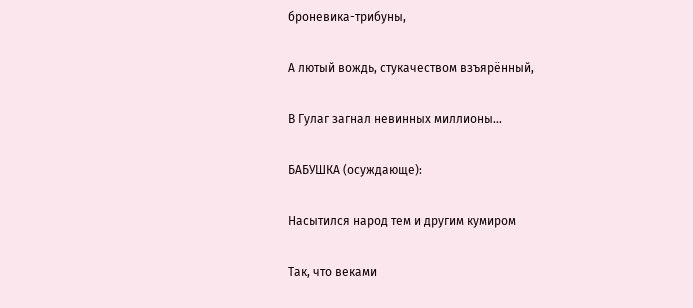броневика-трибуны,

А лютый вождь, стукачеством взъярённый,

В Гулаг загнал невинных миллионы…

БАБУШКА (осуждающе):

Насытился народ тем и другим кумиром

Так, что веками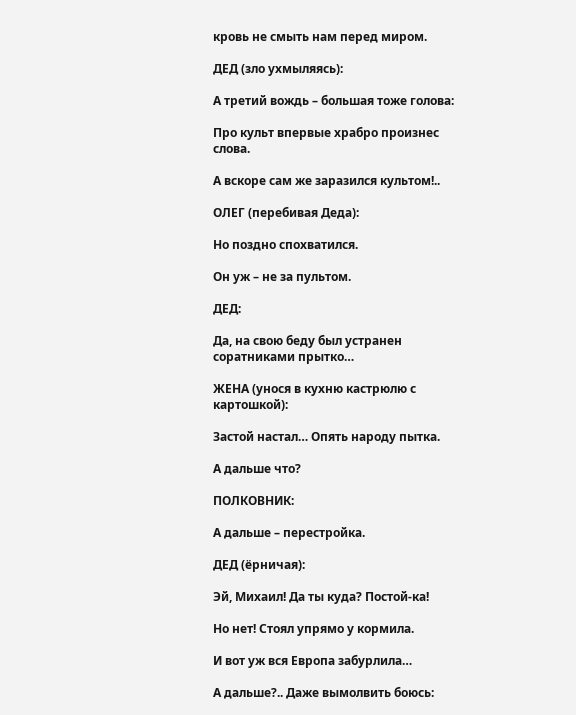кровь не смыть нам перед миром.

ДЕД (зло ухмыляясь):

А третий вождь – большая тоже голова:

Про культ впервые храбро произнес слова.

А вскоре сам же заразился культом!..

ОЛЕГ (перебивая Деда):

Но поздно спохватился.

Он уж – не за пультом.

ДЕД:

Да, на свою беду был устранен соратниками прытко…

ЖЕНА (унося в кухню кастрюлю с картошкой):

Застой настал… Опять народу пытка.

А дальше что?

ПОЛКОВНИК:

А дальше – перестройка.

ДЕД (ёрничая):

Эй, Михаил! Да ты куда? Постой-ка!

Но нет! Стоял упрямо у кормила.

И вот уж вся Европа забурлила…

А дальше?.. Даже вымолвить боюсь: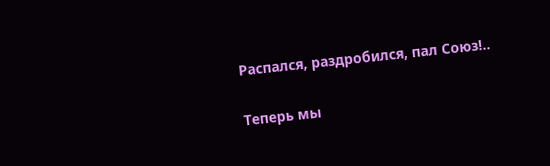Распался, раздробился, пал Союз!..

Теперь мы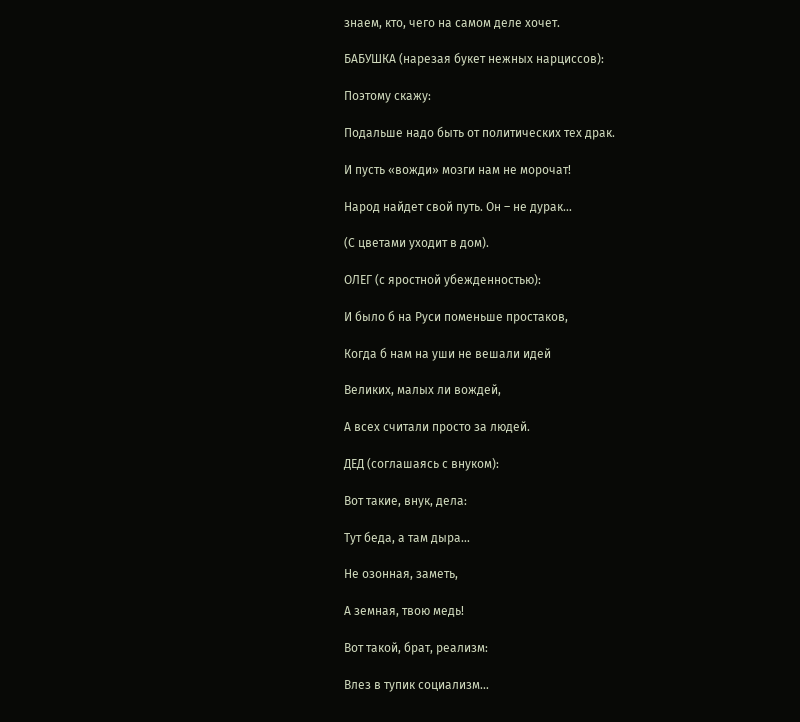знаем, кто, чего на самом деле хочет.

БАБУШКА (нарезая букет нежных нарциссов):

Поэтому скажу:

Подальше надо быть от политических тех драк.

И пусть «вожди» мозги нам не морочат!

Народ найдет свой путь. Он – не дурак…

(С цветами уходит в дом).

ОЛЕГ (с яростной убежденностью):

И было б на Руси поменьше простаков,

Когда б нам на уши не вешали идей

Великих, малых ли вождей,

А всех считали просто за людей.

ДЕД (соглашаясь с внуком):

Вот такие, внук, дела:

Тут беда, а там дыра…

Не озонная, заметь,

А земная, твою медь!

Вот такой, брат, реализм:

Влез в тупик социализм…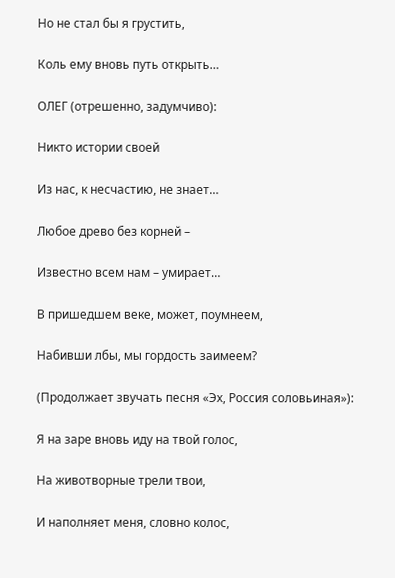Но не стал бы я грустить,

Коль ему вновь путь открыть…

ОЛЕГ (отрешенно, задумчиво):

Никто истории своей

Из нас, к несчастию, не знает…

Любое древо без корней –

Известно всем нам – умирает…

В пришедшем веке, может, поумнеем,

Набивши лбы, мы гордость заимеем?

(Продолжает звучать песня «Эх, Россия соловьиная»):

Я на заре вновь иду на твой голос,

На животворные трели твои,

И наполняет меня, словно колос,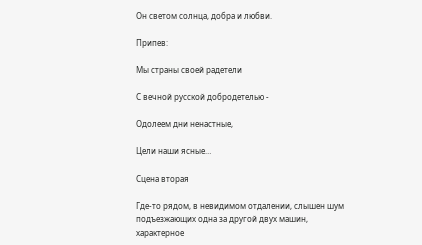Он светом солнца, добра и любви.

Припев:

Мы страны своей радетели

С вечной русской добродетелью -

Одолеем дни ненастные,

Цели наши ясные…

Сцена вторая

Где-то рядом, в невидимом отдалении, слышен шум подъезжающих одна за другой двух машин, характерное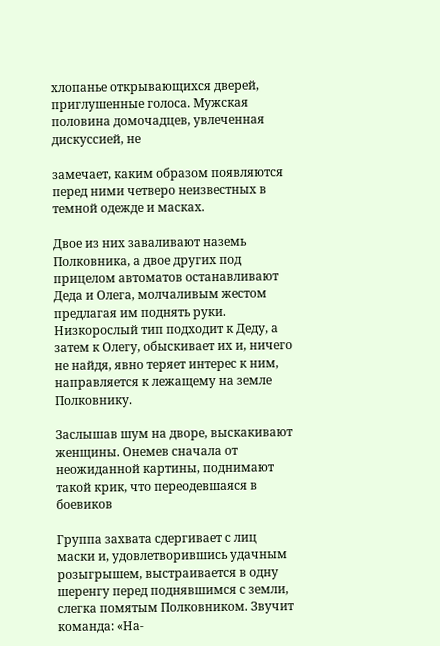хлопанье открывающихся дверей, приглушенные голоса. Мужская половина домочадцев, увлеченная дискуссией, не

замечает, каким образом появляются перед ними четверо неизвестных в темной одежде и масках.

Двое из них заваливают наземь Полковника, а двое других под прицелом автоматов останавливают Деда и Олега, молчаливым жестом предлагая им поднять руки. Низкорослый тип подходит к Деду, а затем к Олегу, обыскивает их и, ничего не найдя, явно теряет интерес к ним, направляется к лежащему на земле Полковнику.

Заслышав шум на дворе, выскакивают женщины. Онемев сначала от неожиданной картины, поднимают такой крик, что переодевшаяся в боевиков

Группа захвата сдергивает с лиц маски и, удовлетворившись удачным розыгрышем, выстраивается в одну шеренгу перед поднявшимся с земли, слегка помятым Полковником. Звучит команда: «На-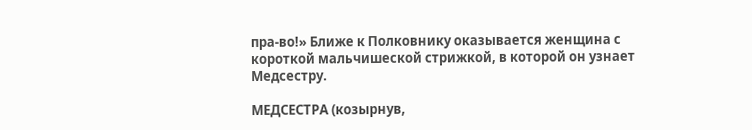пра-во!» Ближе к Полковнику оказывается женщина с короткой мальчишеской стрижкой, в которой он узнает Медсестру.

МЕДСЕСТРА (козырнув,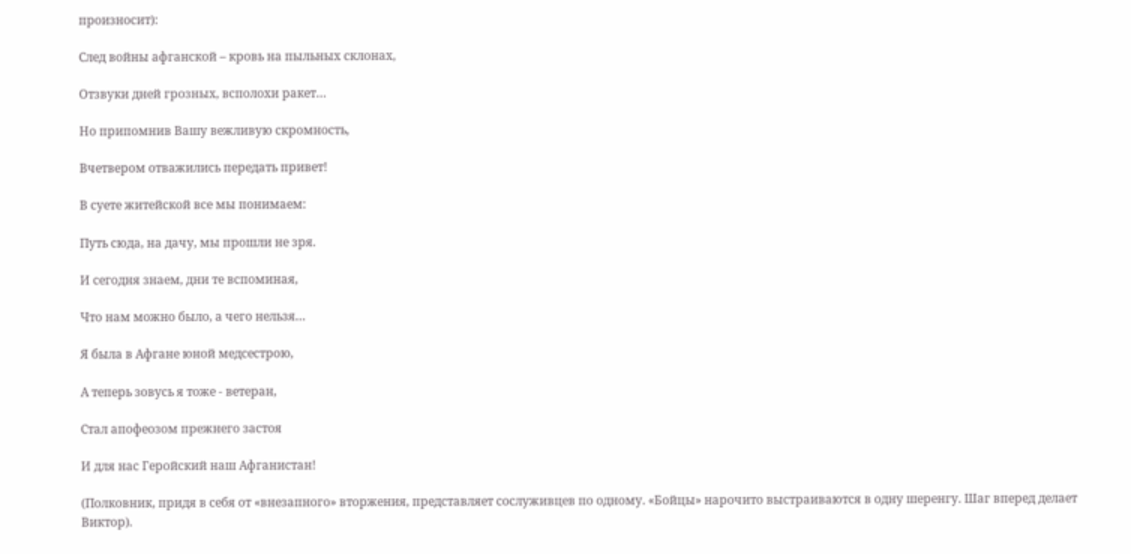произносит):

След войны афганской – кровь на пыльных склонах,

Отзвуки дней грозных, всполохи ракет…

Но припомнив Вашу вежливую скромность,

Вчетвером отважились передать привет!

В суете житейской все мы понимаем:

Путь сюда, на дачу, мы прошли не зря.

И сегодня знаем, дни те вспоминая,

Что нам можно было, а чего нельзя…

Я была в Афгане юной медсестрою,

А теперь зовусь я тоже - ветеран,

Стал апофеозом прежнего застоя

И для нас Геройский наш Афганистан!

(Полковник, придя в себя от «внезапного» вторжения, представляет сослуживцев по одному. «Бойцы» нарочито выстраиваются в одну шеренгу. Шаг вперед делает Виктор).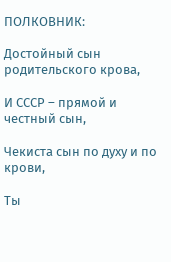ПОЛКОВНИК:

Достойный сын родительского крова,

И СССР – прямой и честный сын,

Чекиста сын по духу и по крови,

Ты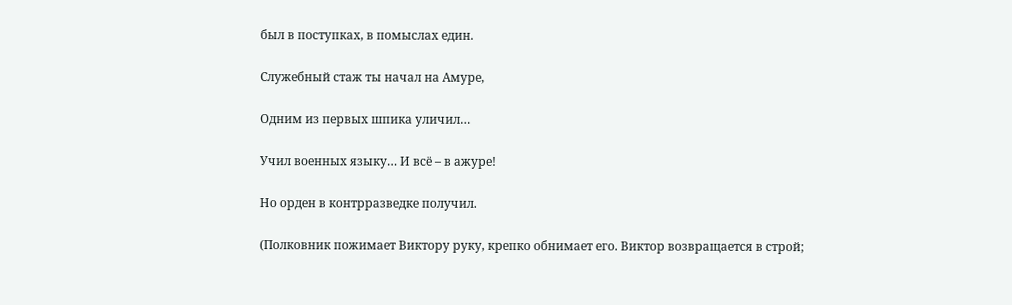был в поступках, в помыслах един.

Служебный стаж ты начал на Амуре,

Одним из первых шпика уличил…

Учил военных языку… И всё – в ажуре!

Но орден в контрразведке получил.

(Полковник пожимает Виктору руку, крепко обнимает его. Виктор возвращается в строй;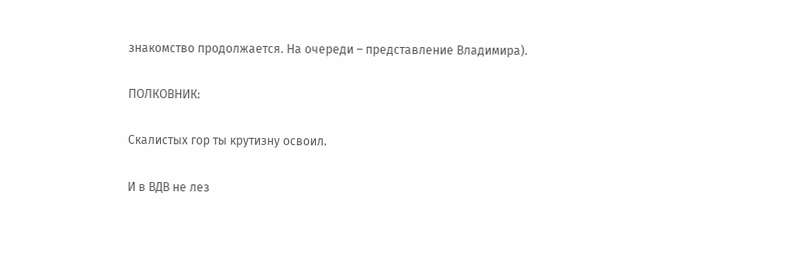знакомство продолжается. На очереди – представление Владимира).

ПОЛКОВНИК:

Скалистых гор ты крутизну освоил.

И в ВДВ не лез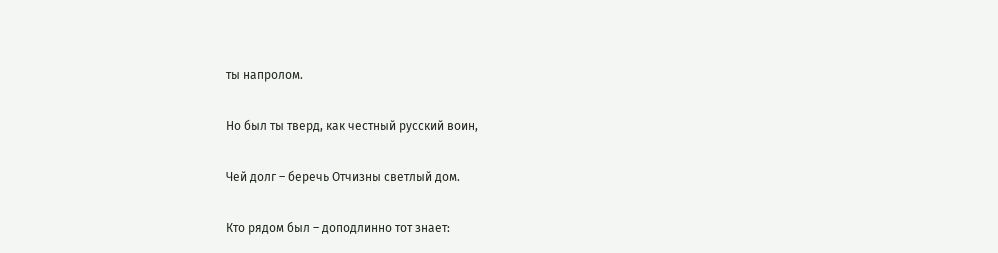ты напролом.

Но был ты тверд, как честный русский воин,

Чей долг – беречь Отчизны светлый дом.

Кто рядом был – доподлинно тот знает: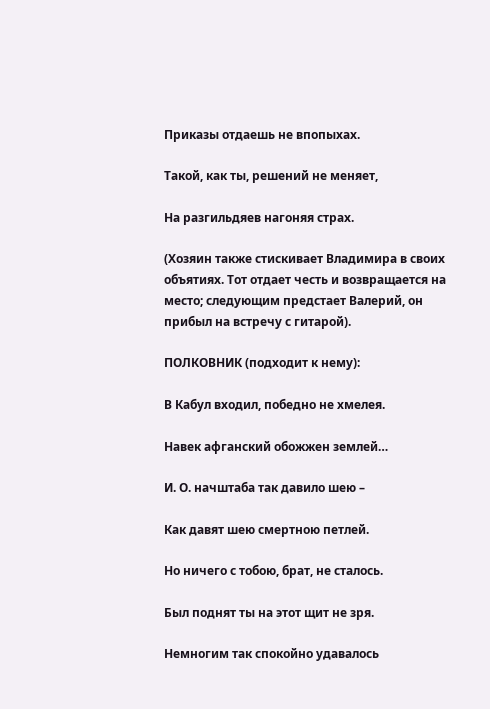Приказы отдаешь не впопыхах.

Такой, как ты, решений не меняет,

На разгильдяев нагоняя страх.

(Хозяин также стискивает Владимира в своих объятиях. Тот отдает честь и возвращается на место; следующим предстает Валерий, он прибыл на встречу с гитарой).

ПОЛКОВНИК (подходит к нему):

В Кабул входил, победно не хмелея.

Навек афганский обожжен землей…

И. О. начштаба так давило шею –

Как давят шею смертною петлей.

Но ничего с тобою, брат, не сталось.

Был поднят ты на этот щит не зря.

Немногим так спокойно удавалось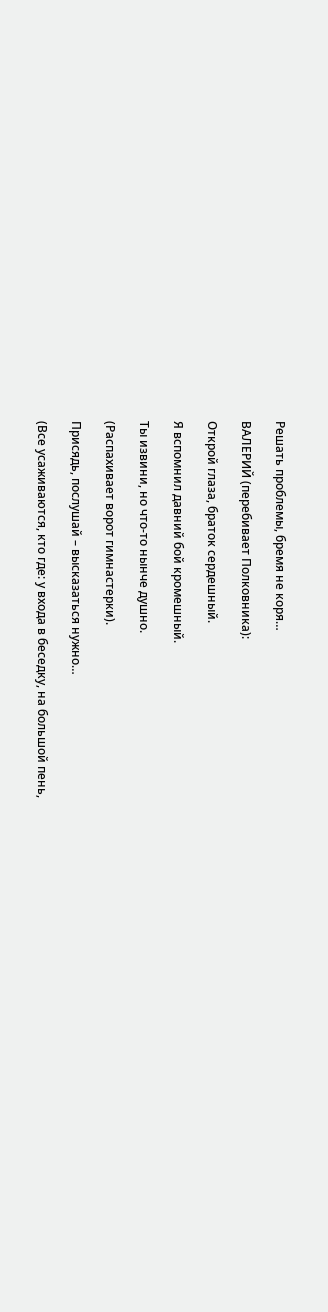Решать проблемы, бремя не коря…

ВАЛЕРИЙ (перебивает Полковника):

Открой глаза, браток сердешный.

Я вспомнил давний бой кромешный.

Ты извини, но что-то нынче душно.

(Распахивает ворот гимнастерки).

Присядь, послушай – высказаться нужно…

(Все усаживаются, кто где: у входа в беседку, на большой пень,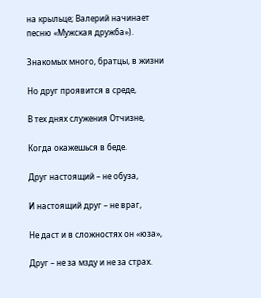на крыльце; Валерий начинает песню «Мужская дружба»).

Знакомых много, братцы, в жизни

Но друг проявится в среде,

В тех днях служения Отчизне,

Когда окажешься в беде.

Друг настоящий – не обуза,

И настоящий друг – не враг,

Не даст и в сложностях он «юза»,

Друг – не за мзду и не за страх.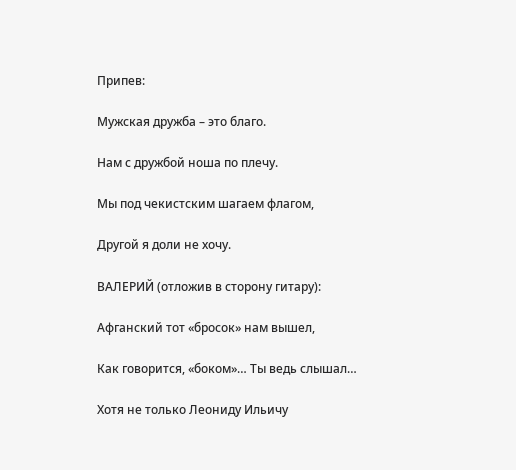Припев:

Мужская дружба – это благо.

Нам с дружбой ноша по плечу.

Мы под чекистским шагаем флагом,

Другой я доли не хочу.

ВАЛЕРИЙ (отложив в сторону гитару):

Афганский тот «бросок» нам вышел,

Как говорится, «боком»… Ты ведь слышал…

Хотя не только Леониду Ильичу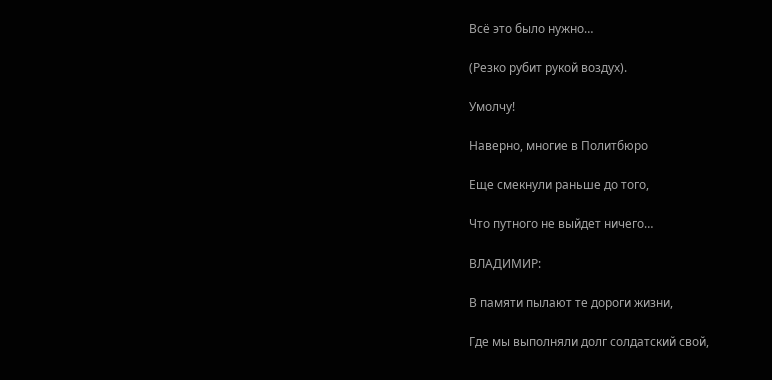Всё это было нужно…

(Резко рубит рукой воздух).

Умолчу!

Наверно, многие в Политбюро

Еще смекнули раньше до того,

Что путного не выйдет ничего…

ВЛАДИМИР:

В памяти пылают те дороги жизни,

Где мы выполняли долг солдатский свой,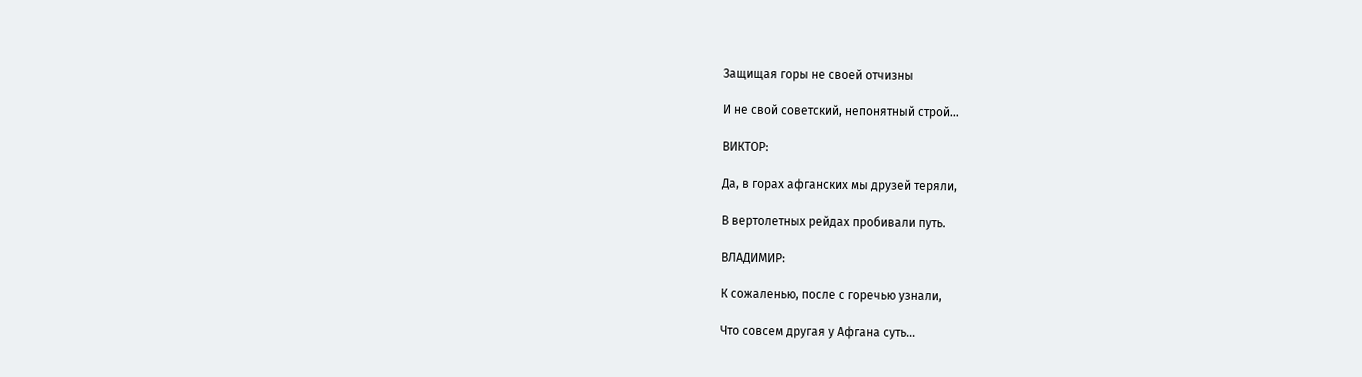Защищая горы не своей отчизны

И не свой советский, непонятный строй…

ВИКТОР:

Да, в горах афганских мы друзей теряли,

В вертолетных рейдах пробивали путь.

ВЛАДИМИР:

К сожаленью, после с горечью узнали,

Что совсем другая у Афгана суть…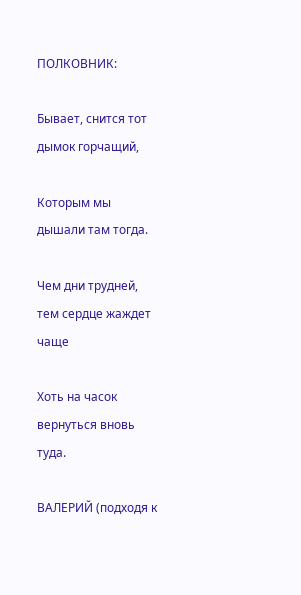ПОЛКОВНИК:

Бывает, снится тот дымок горчащий,

Которым мы дышали там тогда.

Чем дни трудней, тем сердце жаждет чаще

Хоть на часок вернуться вновь туда.

ВАЛЕРИЙ (подходя к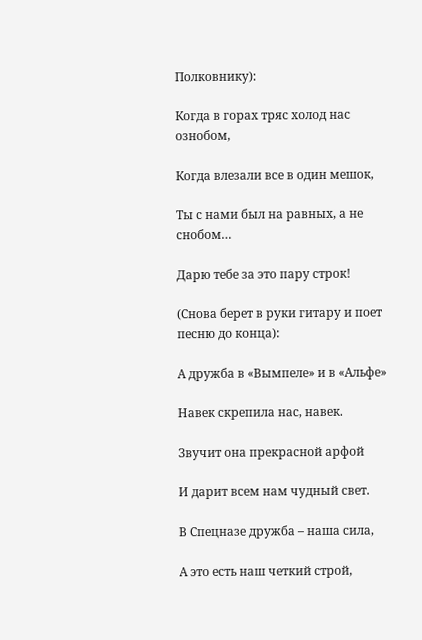Полковнику):

Когда в горах тряс холод нас ознобом,

Когда влезали все в один мешок,

Ты с нами был на равных, а не снобом…

Дарю тебе за это пару строк!

(Снова берет в руки гитару и поет песню до конца):

А дружба в «Вымпеле» и в «Альфе»

Навек скрепила нас, навек.

Звучит она прекрасной арфой

И дарит всем нам чудный свет.

В Спецназе дружба – наша сила,

А это есть наш четкий строй,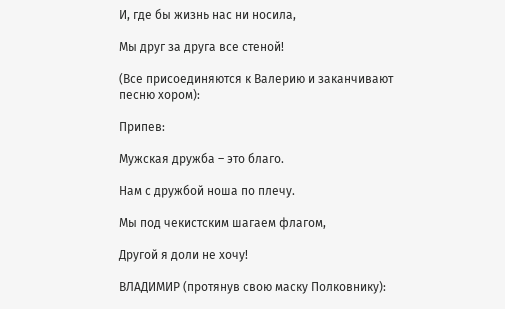И, где бы жизнь нас ни носила,

Мы друг за друга все стеной!

(Все присоединяются к Валерию и заканчивают песню хором):

Припев:

Мужская дружба – это благо.

Нам с дружбой ноша по плечу.

Мы под чекистским шагаем флагом,

Другой я доли не хочу!

ВЛАДИМИР (протянув свою маску Полковнику):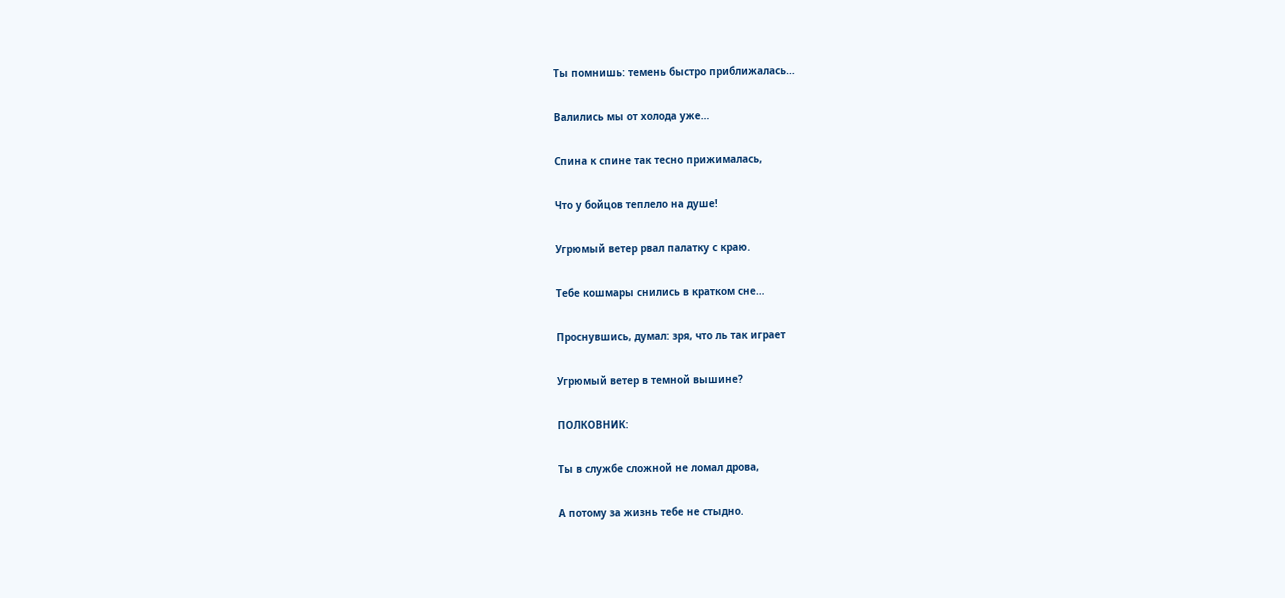Ты помнишь: темень быстро приближалась…

Валились мы от холода уже…

Спина к спине так тесно прижималась,

Что у бойцов теплело на душе!

Угрюмый ветер рвал палатку с краю.

Тебе кошмары снились в кратком сне…

Проснувшись, думал: зря, что ль так играет

Угрюмый ветер в темной вышине?

ПОЛКОВНИК:

Ты в службе сложной не ломал дрова,

А потому за жизнь тебе не стыдно.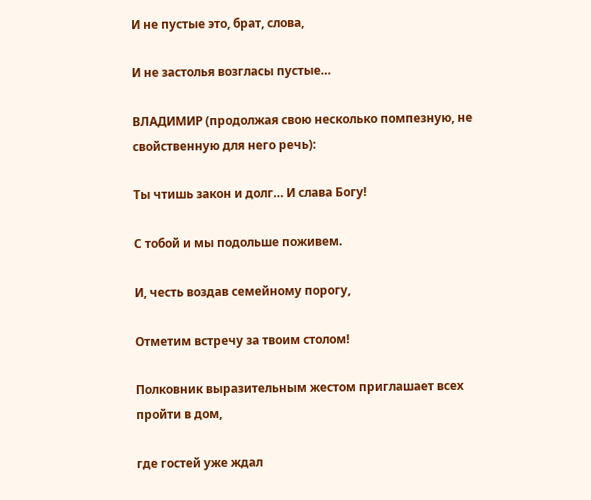И не пустые это, брат, слова,

И не застолья возгласы пустые…

ВЛАДИМИР (продолжая свою несколько помпезную, не свойственную для него речь):

Ты чтишь закон и долг… И слава Богу!

С тобой и мы подольше поживем.

И, честь воздав семейному порогу,

Отметим встречу за твоим столом!

Полковник выразительным жестом приглашает всех пройти в дом,

где гостей уже ждал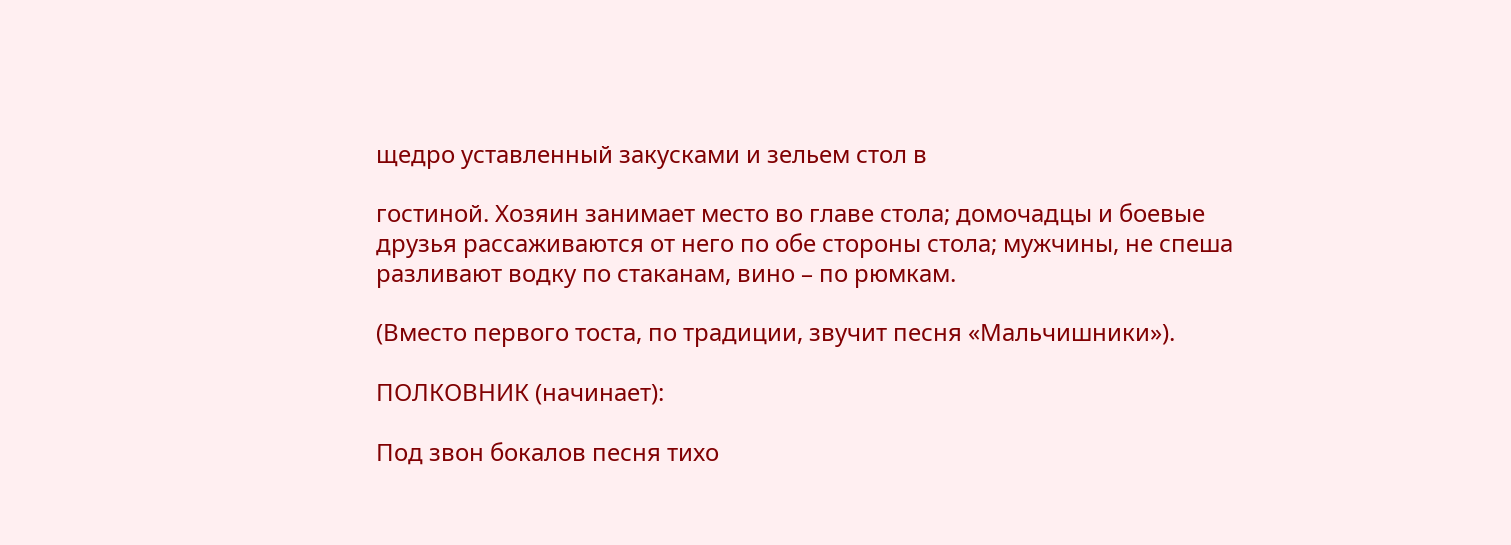щедро уставленный закусками и зельем стол в

гостиной. Хозяин занимает место во главе стола; домочадцы и боевые друзья рассаживаются от него по обе стороны стола; мужчины, не спеша разливают водку по стаканам, вино – по рюмкам.

(Вместо первого тоста, по традиции, звучит песня «Мальчишники»).

ПОЛКОВНИК (начинает):

Под звон бокалов песня тихо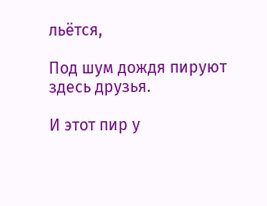льётся,

Под шум дождя пируют здесь друзья.

И этот пир у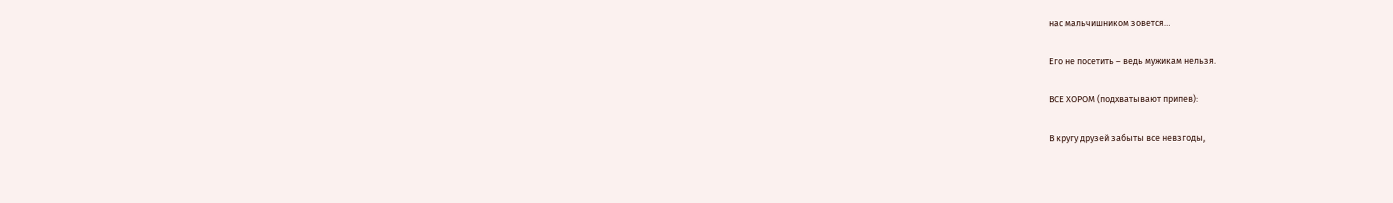нас мальчишником зовется…

Его не посетить – ведь мужикам нельзя.

ВСЕ ХОРОМ (подхватывают припев):

В кругу друзей забыты все невзгоды,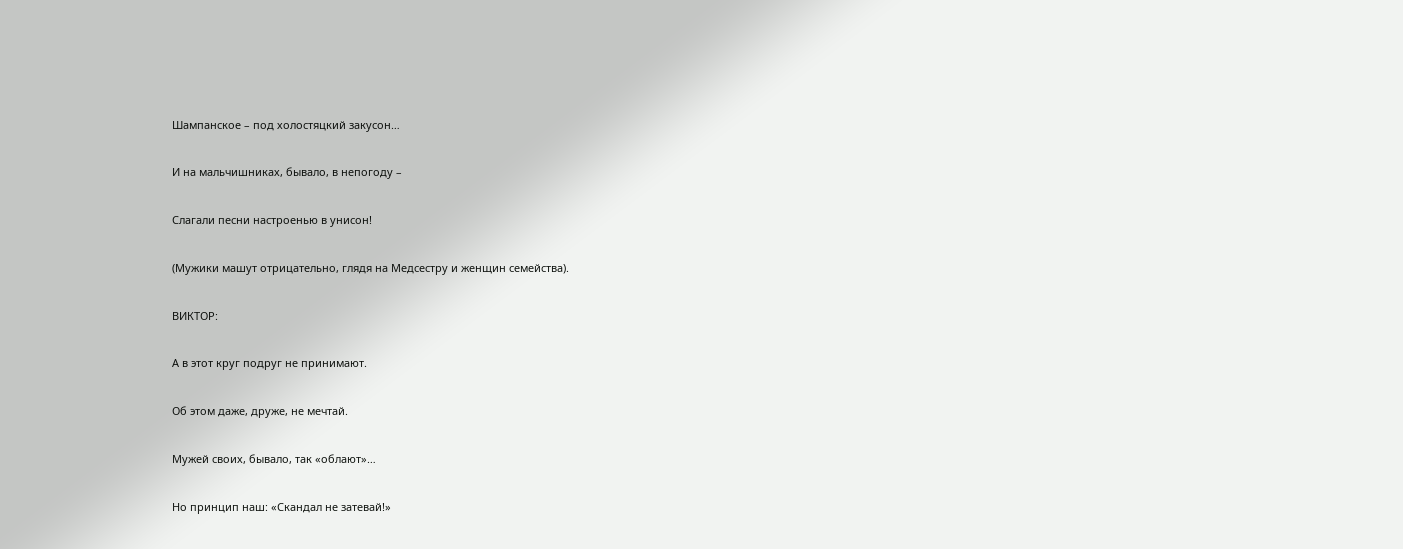Шампанское – под холостяцкий закусон…

И на мальчишниках, бывало, в непогоду –

Слагали песни настроенью в унисон!

(Мужики машут отрицательно, глядя на Медсестру и женщин семейства).

ВИКТОР:

А в этот круг подруг не принимают.

Об этом даже, друже, не мечтай.

Мужей своих, бывало, так «облают»…

Но принцип наш: «Скандал не затевай!»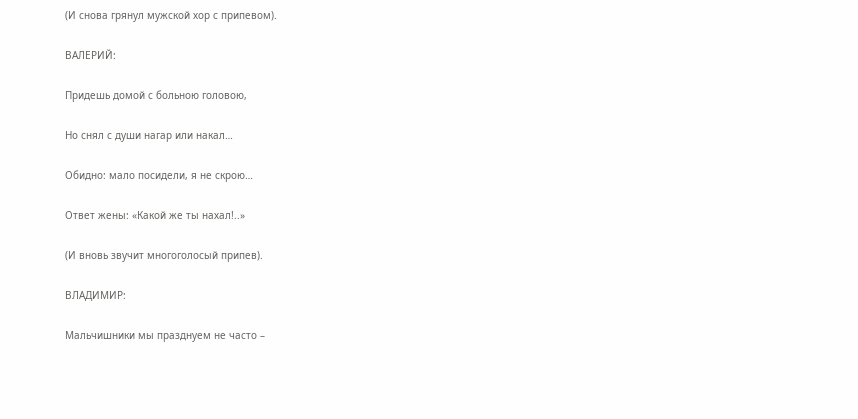(И снова грянул мужской хор с припевом).

ВАЛЕРИЙ:

Придешь домой с больною головою,

Но снял с души нагар или накал…

Обидно: мало посидели, я не скрою…

Ответ жены: «Какой же ты нахал!..»

(И вновь звучит многоголосый припев).

ВЛАДИМИР:

Мальчишники мы празднуем не часто –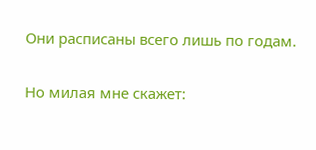Они расписаны всего лишь по годам.

Но милая мне скажет: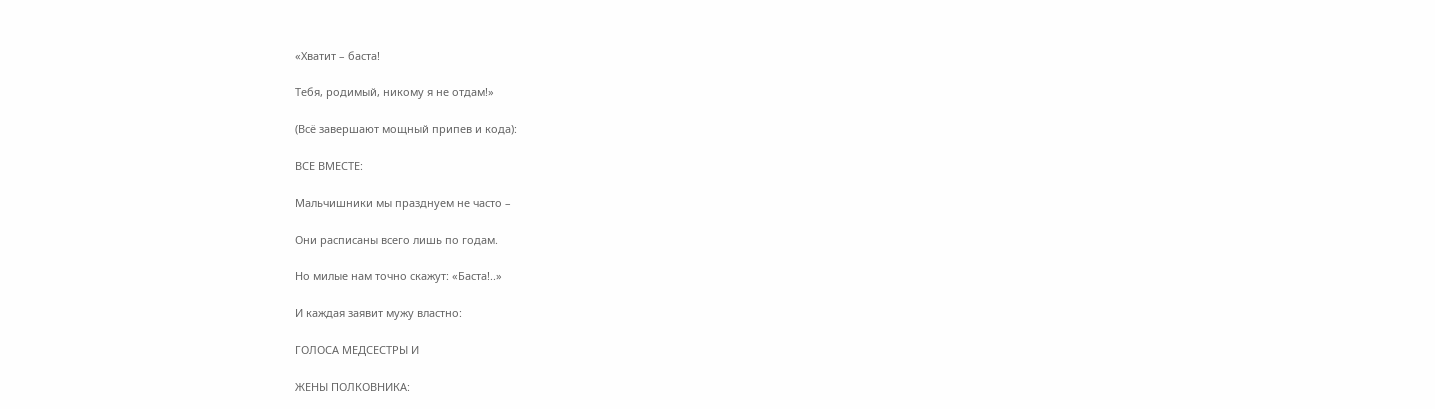«Хватит – баста!

Тебя, родимый, никому я не отдам!»

(Всё завершают мощный припев и кода):

ВСЕ ВМЕСТЕ:

Мальчишники мы празднуем не часто –

Они расписаны всего лишь по годам.

Но милые нам точно скажут: «Баста!..»

И каждая заявит мужу властно:

ГОЛОСА МЕДСЕСТРЫ И

ЖЕНЫ ПОЛКОВНИКА: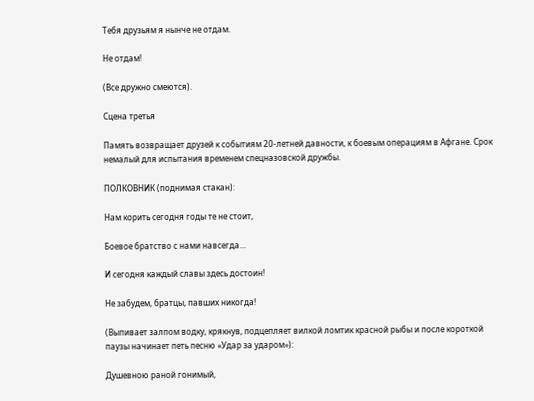Тебя друзьям я нынче не отдам.

Не отдам!

(Все дружно смеются).

Сцена третья

Память возвращает друзей к событиям 20-летней давности, к боевым операциям в Афгане. Срок немалый для испытания временем спецназовской дружбы.

ПОЛКОВНИК (поднимая стакан):

Нам корить сегодня годы те не стоит,

Боевое братство с нами навсегда…

И сегодня каждый славы здесь достоин!

Не забудем, братцы, павших никогда!

(Выпивает залпом водку, крякнув, подцепляет вилкой ломтик красной рыбы и после короткой паузы начинает петь песню «Удар за ударом»):

Душевною раной гонимый,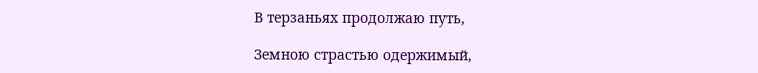В терзаньях продолжаю путь,

Земною страстью одержимый,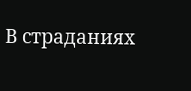В страданиях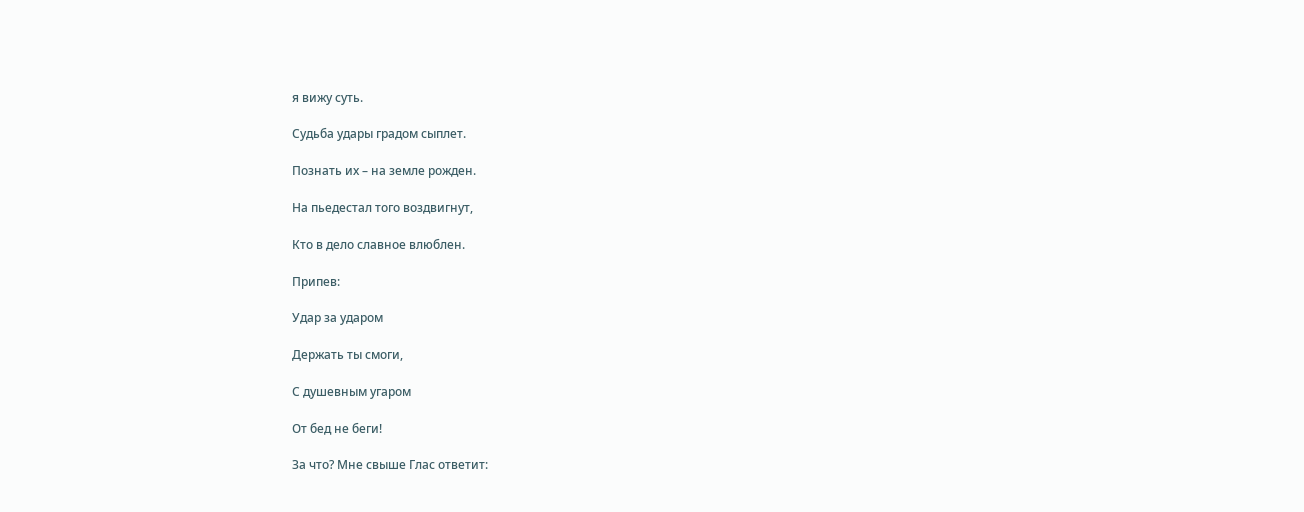я вижу суть.

Судьба удары градом сыплет.

Познать их – на земле рожден.

На пьедестал того воздвигнут,

Кто в дело славное влюблен.

Припев:

Удар за ударом

Держать ты смоги,

С душевным угаром

От бед не беги!

За что? Мне свыше Глас ответит: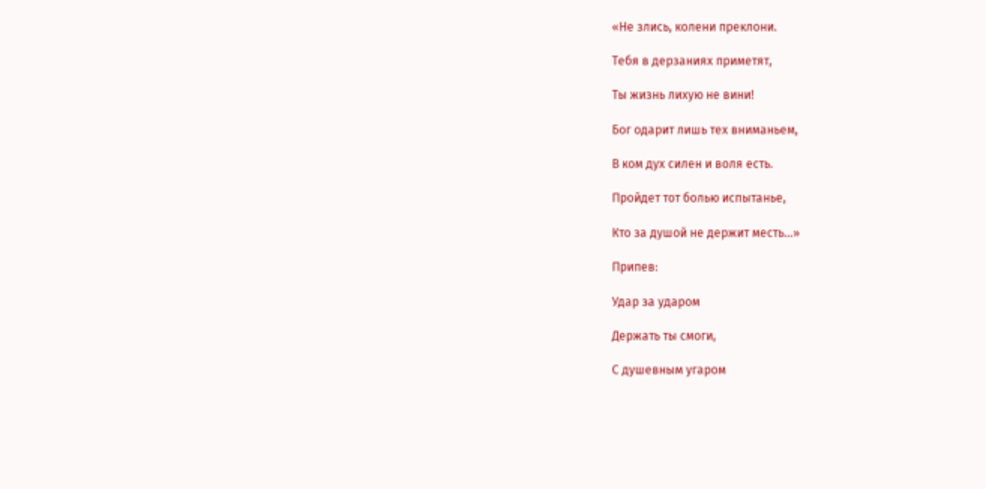«Не злись, колени преклони.

Тебя в дерзаниях приметят,

Ты жизнь лихую не вини!

Бог одарит лишь тех вниманьем,

В ком дух силен и воля есть.

Пройдет тот болью испытанье,

Кто за душой не держит месть…»

Припев:

Удар за ударом

Держать ты смоги,

С душевным угаром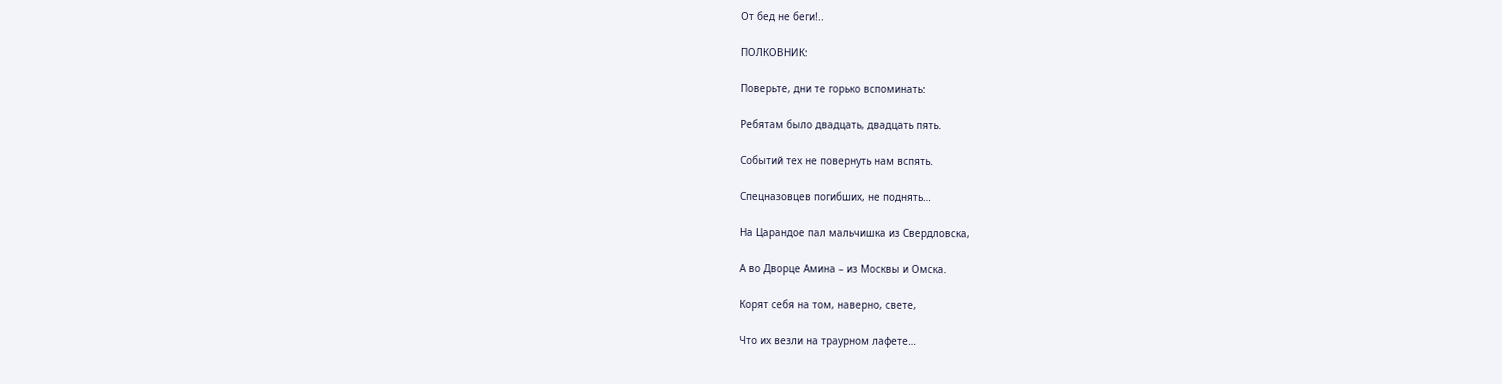От бед не беги!..

ПОЛКОВНИК:

Поверьте, дни те горько вспоминать:

Ребятам было двадцать, двадцать пять.

Событий тех не повернуть нам вспять.

Спецназовцев погибших, не поднять…

На Царандое пал мальчишка из Свердловска,

А во Дворце Амина – из Москвы и Омска.

Корят себя на том, наверно, свете,

Что их везли на траурном лафете…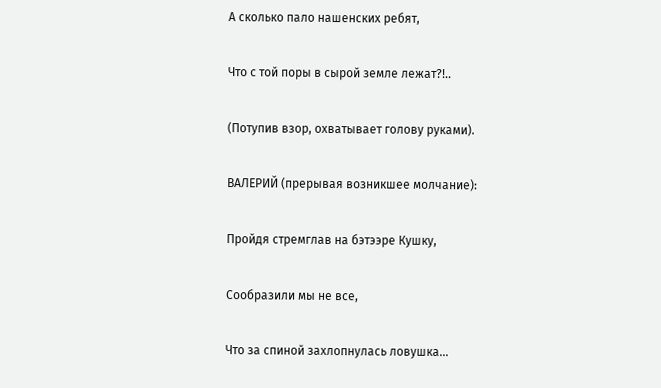А сколько пало нашенских ребят,

Что с той поры в сырой земле лежат?!..

(Потупив взор, охватывает голову руками).

ВАЛЕРИЙ (прерывая возникшее молчание):

Пройдя стремглав на бэтээре Кушку,

Сообразили мы не все,

Что за спиной захлопнулась ловушка…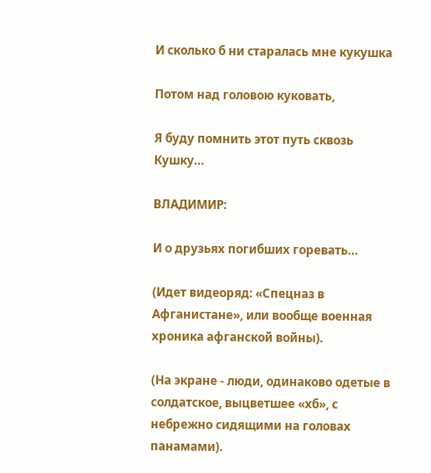И сколько б ни старалась мне кукушка

Потом над головою куковать,

Я буду помнить этот путь сквозь Кушку…

ВЛАДИМИР:

И о друзьях погибших горевать…

(Идет видеоряд: «Спецназ в Афганистане», или вообще военная хроника афганской войны).

(На экране - люди, одинаково одетые в солдатское, выцветшее «хб», с небрежно сидящими на головах панамами).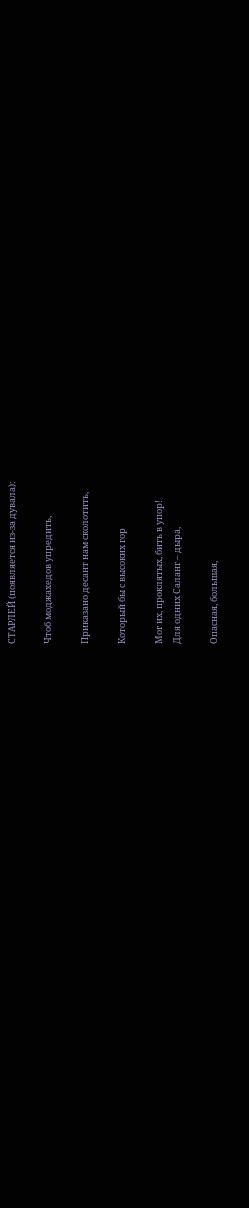СТАРЛЕЙ (появляется из-за дувала):

Чтоб моджахедов упредить,

Приказано десант нам сколотить,

Который бы с высоких гор

Мог их, проклятых, бить в упор!
Для одних Саланг – дыра,

Опасная, большая,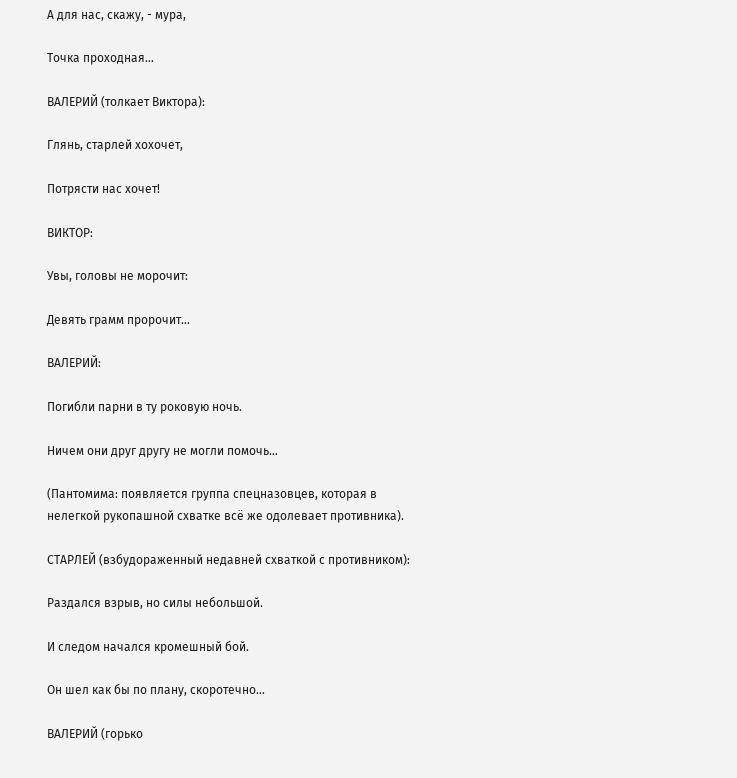А для нас, скажу, - мура,

Точка проходная…

ВАЛЕРИЙ (толкает Виктора):

Глянь, старлей хохочет,

Потрясти нас хочет!

ВИКТОР:

Увы, головы не морочит:

Девять грамм пророчит…

ВАЛЕРИЙ:

Погибли парни в ту роковую ночь.

Ничем они друг другу не могли помочь…

(Пантомима: появляется группа спецназовцев, которая в нелегкой рукопашной схватке всё же одолевает противника).

СТАРЛЕЙ (взбудораженный недавней схваткой с противником):

Раздался взрыв, но силы небольшой.

И следом начался кромешный бой.

Он шел как бы по плану, скоротечно…

ВАЛЕРИЙ (горько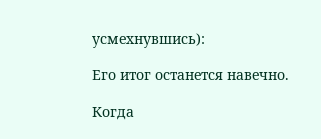усмехнувшись):

Его итог останется навечно.

Когда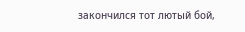закончился тот лютый бой,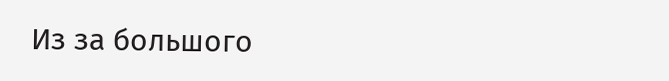Из за большого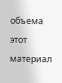объема этот материал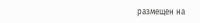размещен на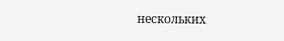нескольких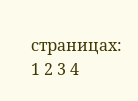страницах:
1 2 3 4